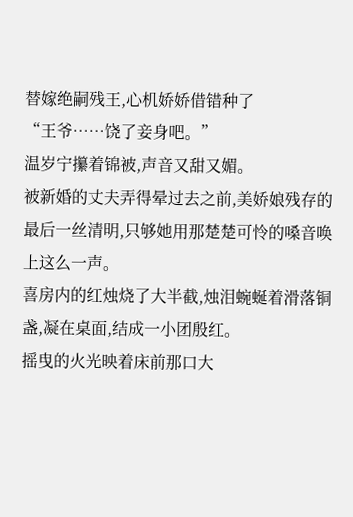替嫁绝嗣残王,心机娇娇借错种了
“王爷……饶了妾身吧。”
温岁宁攥着锦被,声音又甜又媚。
被新婚的丈夫弄得晕过去之前,美娇娘残存的最后一丝清明,只够她用那楚楚可怜的嗓音唤上这么一声。
喜房内的红烛烧了大半截,烛泪蜿蜒着滑落铜盏,凝在桌面,结成一小团殷红。
摇曳的火光映着床前那口大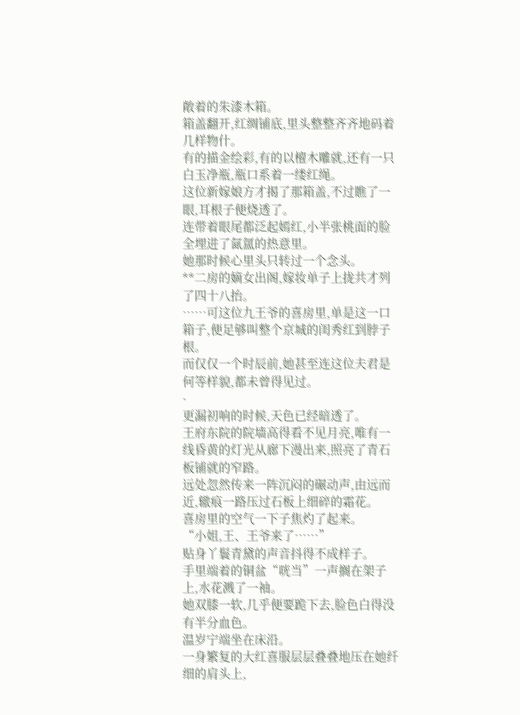敞着的朱漆木箱。
箱盖翻开,红绸铺底,里头整整齐齐地码着几样物什。
有的描金绘彩,有的以檀木雕就,还有一只白玉净瓶,瓶口系着一缕红绳。
这位新嫁娘方才揭了那箱盖,不过瞧了一眼,耳根子便烧透了。
连带着眼尾都泛起嫣红,小半张桃面的脸全埋进了氤氲的热意里。
她那时候心里头只转过一个念头。
**二房的嫡女出阁,嫁妆单子上拢共才列了四十八抬。
……可这位九王爷的喜房里,单是这一口箱子,便足够叫整个京城的闺秀红到脖子根。
而仅仅一个时辰前,她甚至连这位夫君是何等样貌,都未曾得见过。
·
更漏初响的时候,天色已经暗透了。
王府东院的院墙高得看不见月亮,唯有一线昏黄的灯光从廊下漫出来,照亮了青石板铺就的窄路。
远处忽然传来一阵沉闷的碾动声,由远而近,辙痕一路压过石板上细碎的霜花。
喜房里的空气一下子焦灼了起来。
“小姐,王、王爷来了……”
贴身丫鬟青黛的声音抖得不成样子。
手里端着的铜盆“咣当”一声搁在架子上,水花溅了一袖。
她双膝一软,几乎便要跪下去,脸色白得没有半分血色。
温岁宁端坐在床沿。
一身繁复的大红喜服层层叠叠地压在她纤细的肩头上,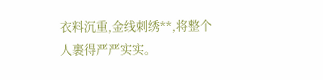衣料沉重,金线刺绣**,将整个人裹得严严实实。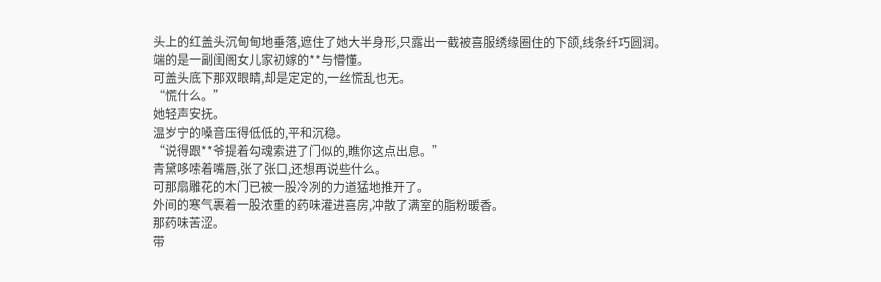头上的红盖头沉甸甸地垂落,遮住了她大半身形,只露出一截被喜服绣缘圈住的下颌,线条纤巧圆润。
端的是一副闺阁女儿家初嫁的**与懵懂。
可盖头底下那双眼睛,却是定定的,一丝慌乱也无。
“慌什么。”
她轻声安抚。
温岁宁的嗓音压得低低的,平和沉稳。
“说得跟**爷提着勾魂索进了门似的,瞧你这点出息。”
青黛哆嗦着嘴唇,张了张口,还想再说些什么。
可那扇雕花的木门已被一股冷冽的力道猛地推开了。
外间的寒气裹着一股浓重的药味灌进喜房,冲散了满室的脂粉暖香。
那药味苦涩。
带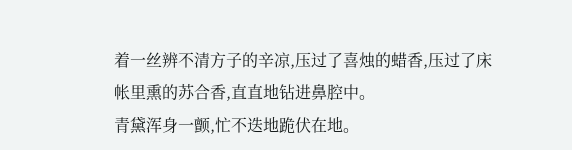着一丝辨不清方子的辛凉,压过了喜烛的蜡香,压过了床帐里熏的苏合香,直直地钻进鼻腔中。
青黛浑身一颤,忙不迭地跪伏在地。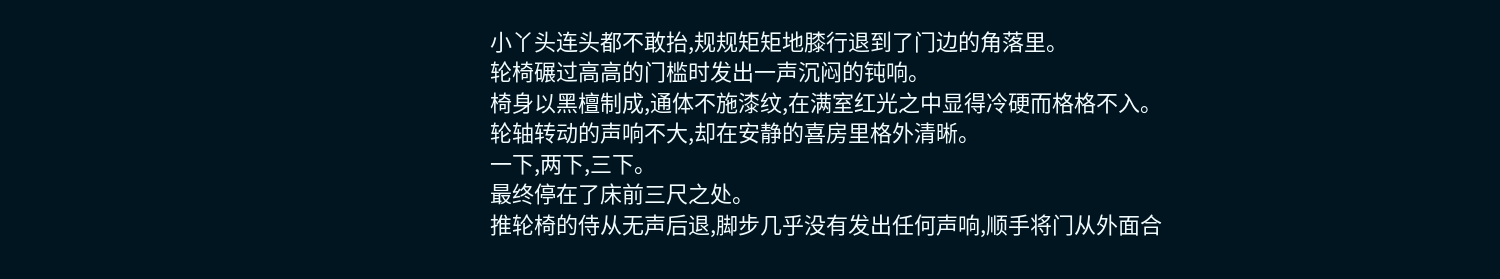小丫头连头都不敢抬,规规矩矩地膝行退到了门边的角落里。
轮椅碾过高高的门槛时发出一声沉闷的钝响。
椅身以黑檀制成,通体不施漆纹,在满室红光之中显得冷硬而格格不入。
轮轴转动的声响不大,却在安静的喜房里格外清晰。
一下,两下,三下。
最终停在了床前三尺之处。
推轮椅的侍从无声后退,脚步几乎没有发出任何声响,顺手将门从外面合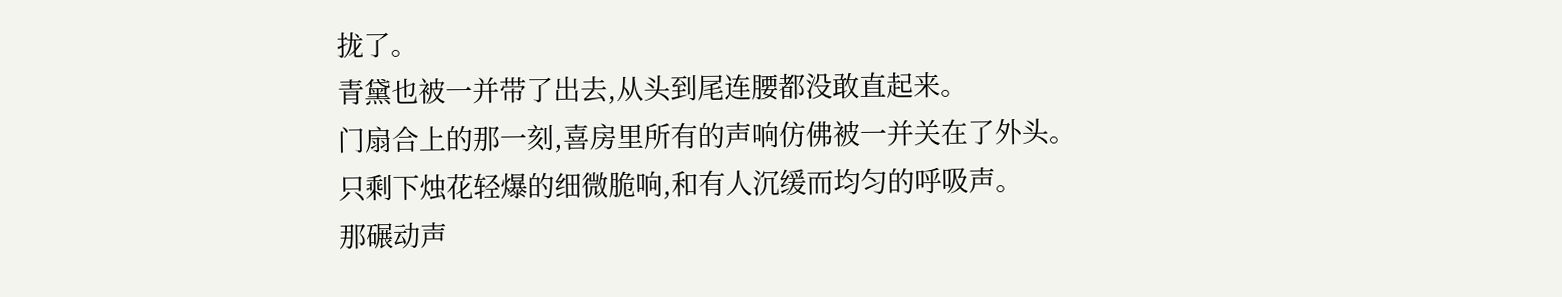拢了。
青黛也被一并带了出去,从头到尾连腰都没敢直起来。
门扇合上的那一刻,喜房里所有的声响仿佛被一并关在了外头。
只剩下烛花轻爆的细微脆响,和有人沉缓而均匀的呼吸声。
那碾动声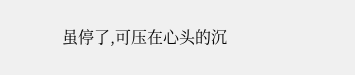虽停了,可压在心头的沉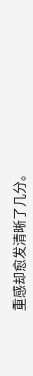重感却愈发清晰了几分。